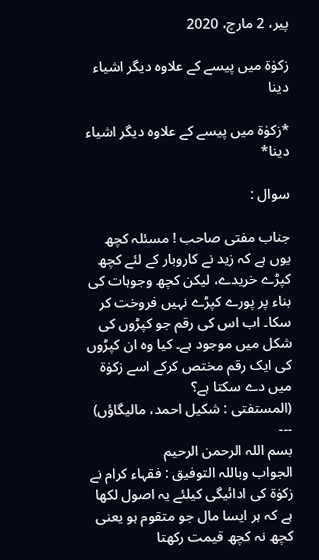پیر، 2 مارچ، 2020

زکوٰۃ میں پیسے کے علاوہ دیگر اشیاء دینا

*زکوٰۃ میں پیسے کے علاوہ دیگر اشیاء دینا*

سوال :

جناب مفتی صاحب ! مسئلہ کچھ یوں ہے کہ زید نے کاروبار کے لئے کچھ کپڑے خریدے، لیکن کچھ وجوہات کی بناء پر پورے کپڑے نہیں فروخت کر سکا۔ اب اس کی رقم جو کپڑوں کی شکل میں موجود ہے۔ کیا وہ ان کپڑوں کی ایک رقم مختص کرکے اسے زکوٰۃ میں دے سکتا ہے؟
(المستفتی : شکیل احمد، مالیگاؤں)
---
بسم اللہ الرحمن الرحیم
الجواب وباللہ التوفيق : فقہاء کرام نے زکوٰۃ کی ادائیگی کیلئے یہ اصول لکھا ہے کہ ہر ایسا مال جو متقوم ہو یعنی کچھ نہ کچھ قیمت رکھتا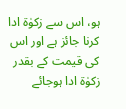ہو، اس سے زکوٰۃ ادا کرنا جائز ہے اور اس کی قیمت کے بقدر زکوٰۃ ادا ہوجائے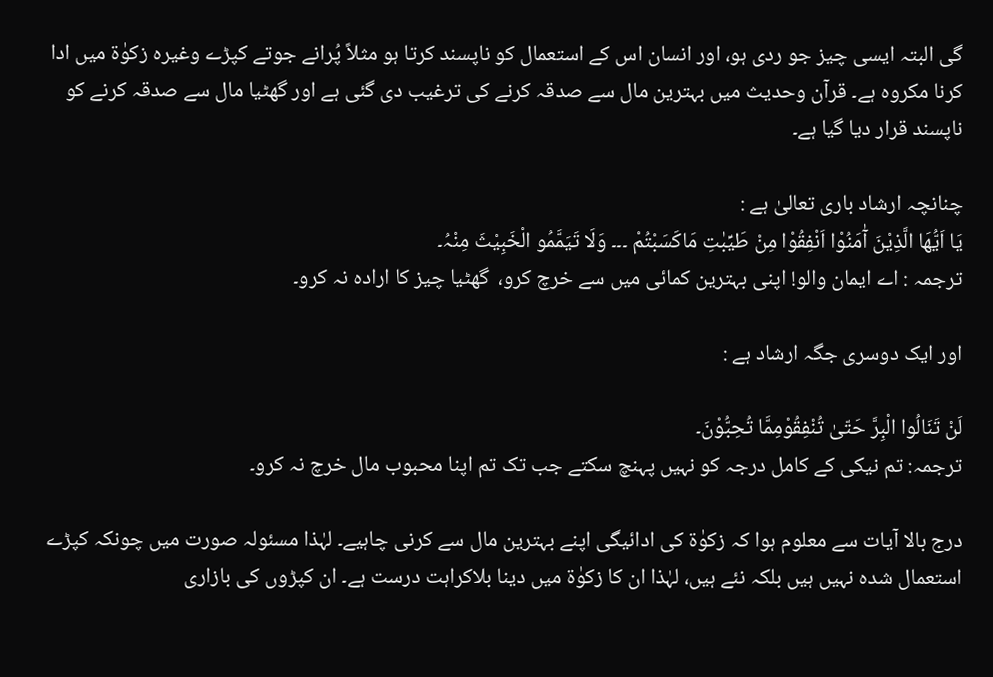گی البتہ ایسی چیز جو ردی ہو، اور انسان اس کے استعمال کو ناپسند کرتا ہو مثلاً پُرانے جوتے کپڑے وغیرہ زکوٰۃ میں ادا کرنا مکروہ ہے۔ قرآن وحدیث میں بہترین مال سے صدقہ کرنے کی ترغیب دی گئی ہے اور گھٹیا مال سے صدقہ کرنے کو ناپسند قرار دیا گیا ہے۔

چنانچہ ارشاد باری تعالیٰ ہے :
یَا اَیُّھَا الَّذِیْنَ آٰمَنُوْا اَنْفِقُوْا مِنْ طَیِّبٰتِ مَاکَسَبْتُمْ ۔۔۔ وَلَا تَیَمَّمُو الْخَبِیْثَ مِنْہُ۔
ترجمہ : اے ایمان والو! اپنی بہترین کمائی میں سے خرچ کرو،  گھٹیا چیز کا ارادہ نہ کرو۔

اور ایک دوسری جگہ ارشاد ہے :

لَنْ تَنَالُوا الْبِرَّ حَتّیٰ تُنْفِقُوْمِمَّا تُحِبُّوْنَ۔
ترجمہ: تم نیکی کے کامل درجہ کو نہیں پہنچ سکتے جب تک تم اپنا محبوب مال خرچ نہ کرو۔

درج بالا آیات سے معلوم ہوا کہ زکوٰۃ کی ادائیگی اپنے بہترین مال سے کرنی چاہیے۔ لہٰذا مسئولہ صورت میں چونکہ کپڑے استعمال شدہ نہیں ہیں بلکہ نئے ہیں، لہٰذا ان کا زکوٰۃ میں دینا بلاکراہت درست ہے۔ ان کپڑوں کی بازاری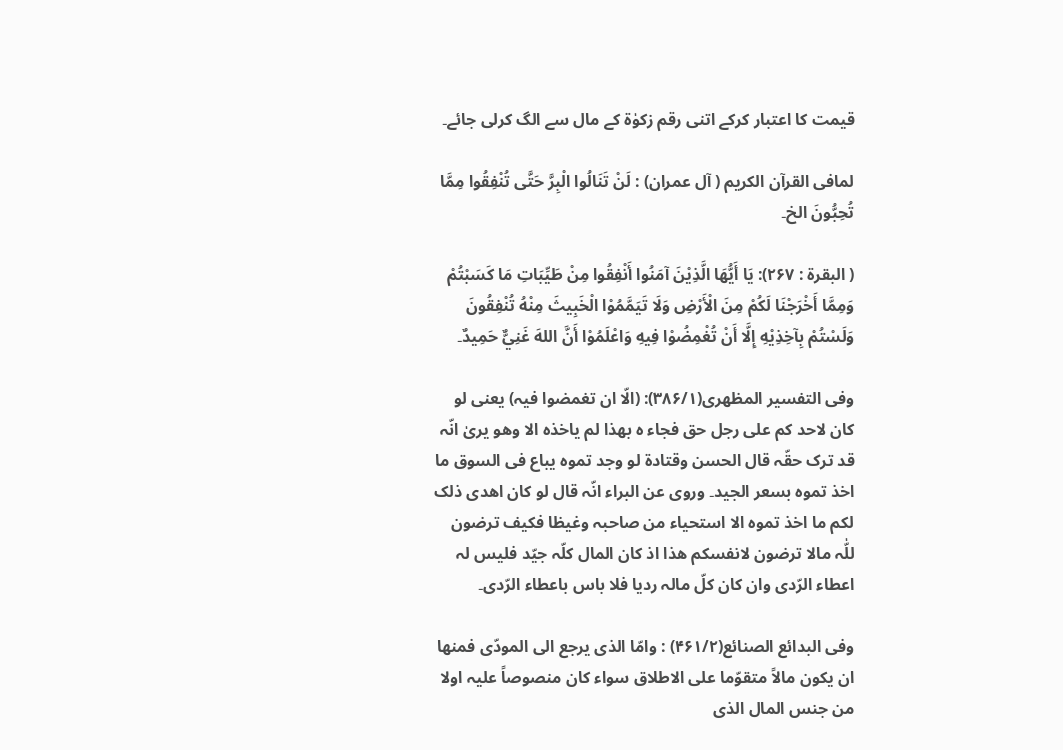قیمت کا اعتبار کرکے اتنی رقم زکوٰۃ کے مال سے الگ کرلی جائے۔

لمافی القرآن الکریم ( آل عمران) : لَنْ تَنَالُوا الْبِرَّ حَتَّى تُنْفِقُوا مِمَّا تُحِبُّونَ الخ۔

( البقرة : ۲۶۷): يَا أَيُّهَا الَّذِيْنَ آمَنُوا أَنْفِقُوا مِنْ طَيِّبَاتِ مَا كَسَبْتُمْ وَمِمَّا أَخْرَجْنَا لَكُمْ مِنَ الْأَرْضِ وَلَا تَيَمَّمُوْا الْخَبِيثَ مِنْهُ تُنْفِقُونَ وَلَسْتُمْ بِآخِذِيْهِ إِلَّا أَنْ تُغْمِضُوْا فِيهِ وَاعْلَمُوْا أَنَّ اللهَ غَنِيٌّ حَمِيدٌ۔

وفی التفسیر المظھری(۳۸۶/۱): (الّا ان تغمضوا فیہ) یعنی لو کان لاحد کم علی رجل حق فجاء ہ بھذا لم یاخذہ الا وھو یریٰ انّہ قد ترک حقّہ قال الحسن وقتادۃ لو وجد تموہ یباع فی السوق ما اخذ تموہ بسعر الجید۔ وروی عن البراء انّہ قال لو کان اھدی ذلک لکم ما اخذ تموہ الا استحیاء من صاحبہ وغیظا فکیف ترضون للّٰہ مالا ترضون لانفسکم ھذا اذ کان المال کلّہ جیّد فلیس لہ اعطاء الرّدی وان کان کلّ مالہ ردیا فلا باس باعطاء الرّدی۔

وفی البدائع الصنائع(۴۶۱/۲) : وامّا الذی یرجع الی المودّی فمنھا ان یکون مالاً متقوّما علی الاطلاق سواء کان منصوصاً علیہ اولا من جنس المال الذی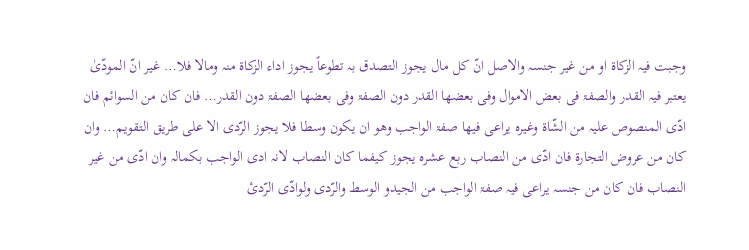وجبت فیہ الزکاۃ او من غیر جنسہ والاصل انّ کل مال یجوز التصدق بہ تطوعاً یجوز اداء الزکاۃ منہ ومالا فلا… غیر انّ المودّیٰ یعتبر فیہ القدر والصفۃ فی بعض الاموال وفی بعضھا القدر دون الصفۃ وفی بعضھا الصفۃ دون القدر… فان کان من السوائم فان ادّی المنصوص علیہ من الشّاۃ وغیرہ یراعی فیھا صفۃ الواجب وھو ان یکون وسطا فلا یجوز الرّدی الا علی طریق التقویم… وان کان من عروض التجارۃ فان ادّی من النصاب ربع عشرہ یجوز کیفما کان النصاب لانہ ادی الواجب بکمالہ وان ادّی من غیر النصاب فان کان من جنسہ یراعی فیہ صفۃ الواجب من الجیدو الوسط والرّدی ولوادّی الرّدیٔ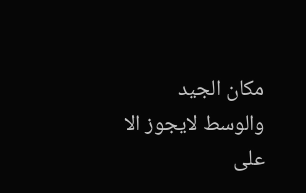مکان الجید والوسط لایجوز الا علی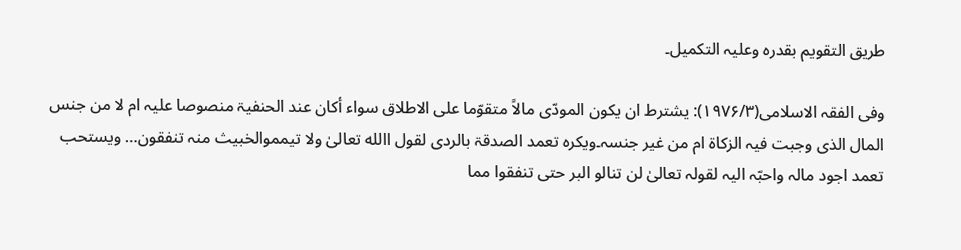طریق التقویم بقدرہ وعلیہ التکمیل۔

وفی الفقہ الاسلامی(۱۹۷۶/۳): یشترط ان یکون المودّی مالاً متقوّما علی الاطلاق سواء أکان عند الحنفیۃ منصوصا علیہ ام لا من جنس المال الذی وجبت فیہ الزکاۃ ام من غیر جنسہ۔ویکرہ تعمد الصدقۃ بالردی لقول االله تعالیٰ ولا تیمموالخبیث منہ تنفقون… ویستحب تعمد اجود مالہ واحبّہ الیہ لقولہ تعالیٰ لن تنالو البر حتی تنفقوا مما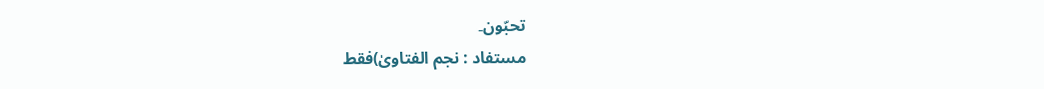تحبّون۔
مستفاد : نجم الفتاویٰ)فقط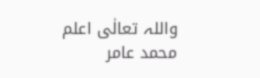واللہ تعالٰی اعلم
محمد عامر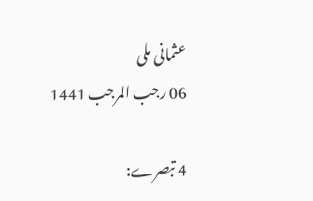عثمانی ملی
06 رجب المرجب 1441

4 تبصرے: